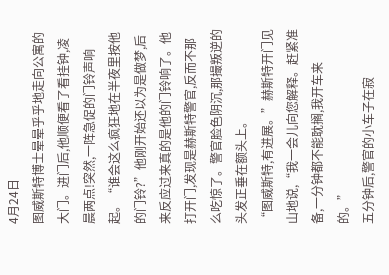4月24日
图威斯特博士晕晕乎乎地走向公寓的大门。进门后,他顺便看了看挂钟,凌晨两点!突然,一阵急促的门铃声响起。“谁会这么疯狂地在半夜里按他的门铃?”他刚开始还以为是做梦,后来反应过来真的是他的门铃响了。他打开门,发现是赫斯特警官,反而不那么吃惊了。警官脸色阴沉,那撮叛逆的头发正垂在额头上。
“图威斯特,有进展。”赫斯特开门见山地说,“我一会儿向您解释。赶紧准备,一分钟都不能耽搁,我开车来的。”
五分钟后,警官的小车子在寂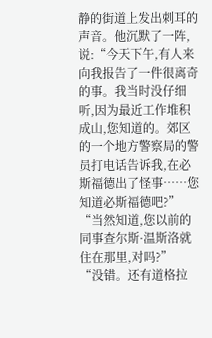静的街道上发出刺耳的声音。他沉默了一阵,说:“今天下午,有人来向我报告了一件很离奇的事。我当时没仔细听,因为最近工作堆积成山,您知道的。郊区的一个地方警察局的警员打电话告诉我,在必斯福德出了怪事……您知道必斯福德吧?”
“当然知道,您以前的同事查尔斯·温斯洛就住在那里,对吗?”
“没错。还有道格拉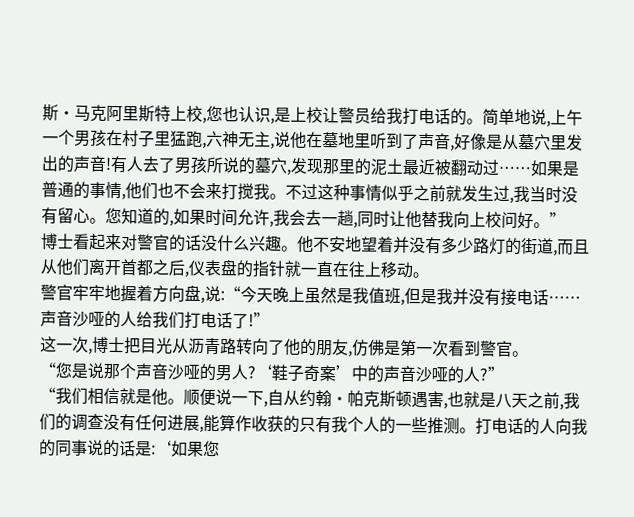斯·马克阿里斯特上校,您也认识,是上校让警员给我打电话的。简单地说,上午一个男孩在村子里猛跑,六神无主,说他在墓地里听到了声音,好像是从墓穴里发出的声音!有人去了男孩所说的墓穴,发现那里的泥土最近被翻动过……如果是普通的事情,他们也不会来打搅我。不过这种事情似乎之前就发生过,我当时没有留心。您知道的,如果时间允许,我会去一趟,同时让他替我向上校问好。”
博士看起来对警官的话没什么兴趣。他不安地望着并没有多少路灯的街道,而且从他们离开首都之后,仪表盘的指针就一直在往上移动。
警官牢牢地握着方向盘,说:“今天晚上虽然是我值班,但是我并没有接电话……声音沙哑的人给我们打电话了!”
这一次,博士把目光从沥青路转向了他的朋友,仿佛是第一次看到警官。
“您是说那个声音沙哑的男人?‘鞋子奇案’中的声音沙哑的人?”
“我们相信就是他。顺便说一下,自从约翰·帕克斯顿遇害,也就是八天之前,我们的调查没有任何进展,能算作收获的只有我个人的一些推测。打电话的人向我的同事说的话是:‘如果您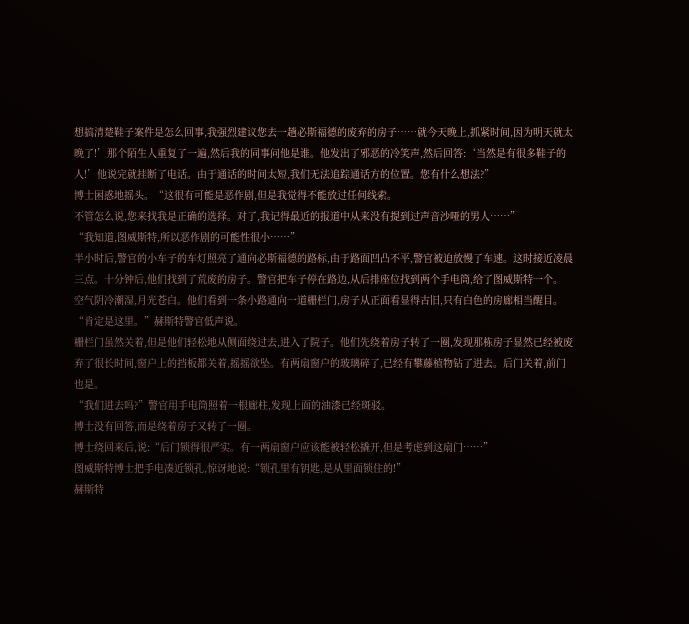想搞清楚鞋子案件是怎么回事,我强烈建议您去一趟必斯福德的废弃的房子……就今天晚上,抓紧时间,因为明天就太晚了!’那个陌生人重复了一遍,然后我的同事问他是谁。他发出了邪恶的冷笑声,然后回答:‘当然是有很多鞋子的人!’他说完就挂断了电话。由于通话的时间太短,我们无法追踪通话方的位置。您有什么想法?”
博士困惑地摇头。“这很有可能是恶作剧,但是我觉得不能放过任何线索。
不管怎么说,您来找我是正确的选择。对了,我记得最近的报道中从来没有提到过声音沙哑的男人……”
“我知道,图威斯特,所以恶作剧的可能性很小……”
半小时后,警官的小车子的车灯照亮了通向必斯福德的路标,由于路面凹凸不平,警官被迫放慢了车速。这时接近凌晨三点。十分钟后,他们找到了荒废的房子。警官把车子停在路边,从后排座位找到两个手电筒,给了图威斯特一个。
空气阴冷潮湿,月光苍白。他们看到一条小路通向一道栅栏门,房子从正面看显得古旧,只有白色的房廊相当醒目。
“肯定是这里。”赫斯特警官低声说。
栅栏门虽然关着,但是他们轻松地从侧面绕过去,进入了院子。他们先绕着房子转了一圈,发现那栋房子显然已经被废弃了很长时间,窗户上的挡板都关着,摇摇欲坠。有两扇窗户的玻璃碎了,已经有攀藤植物钻了进去。后门关着,前门也是。
“我们进去吗?”警官用手电筒照着一根廊柱,发现上面的油漆已经斑驳。
博士没有回答,而是绕着房子又转了一圈。
博士绕回来后,说:“后门锁得很严实。有一两扇窗户应该能被轻松撬开,但是考虑到这扇门……”
图威斯特博士把手电凑近锁孔,惊讶地说:“锁孔里有钥匙,是从里面锁住的!”
赫斯特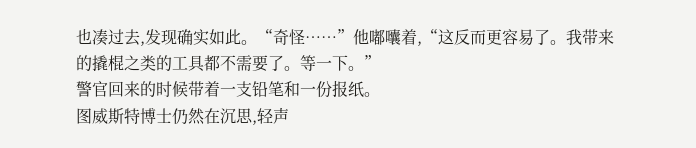也凑过去,发现确实如此。“奇怪……”他嘟囔着,“这反而更容易了。我带来的撬棍之类的工具都不需要了。等一下。”
警官回来的时候带着一支铅笔和一份报纸。
图威斯特博士仍然在沉思,轻声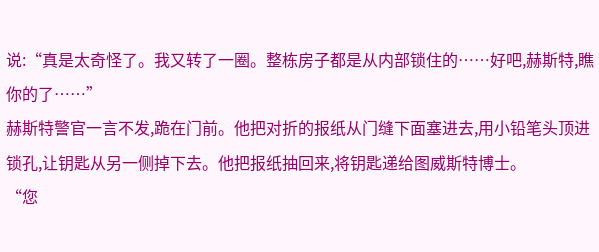说:“真是太奇怪了。我又转了一圈。整栋房子都是从内部锁住的……好吧,赫斯特,瞧你的了……”
赫斯特警官一言不发,跪在门前。他把对折的报纸从门缝下面塞进去,用小铅笔头顶进锁孔,让钥匙从另一侧掉下去。他把报纸抽回来,将钥匙递给图威斯特博士。
“您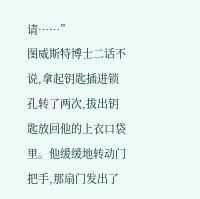请……”
图威斯特博士二话不说,拿起钥匙插进锁孔转了两次,拔出钥匙放回他的上衣口袋里。他缓缓地转动门把手,那扇门发出了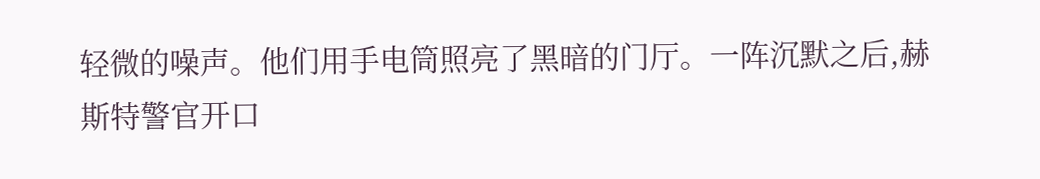轻微的噪声。他们用手电筒照亮了黑暗的门厅。一阵沉默之后,赫斯特警官开口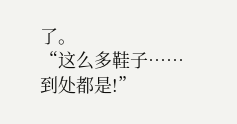了。
“这么多鞋子……到处都是!”